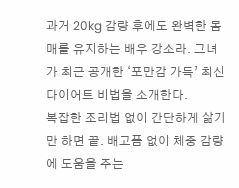과거 20kg 감량 후에도 완벽한 몸매를 유지하는 배우 강소라. 그녀가 최근 공개한 ‘포만감 가득’ 최신 다이어트 비법을 소개한다.
복잡한 조리법 없이 간단하게 삶기만 하면 끝. 배고픔 없이 체중 감량에 도움을 주는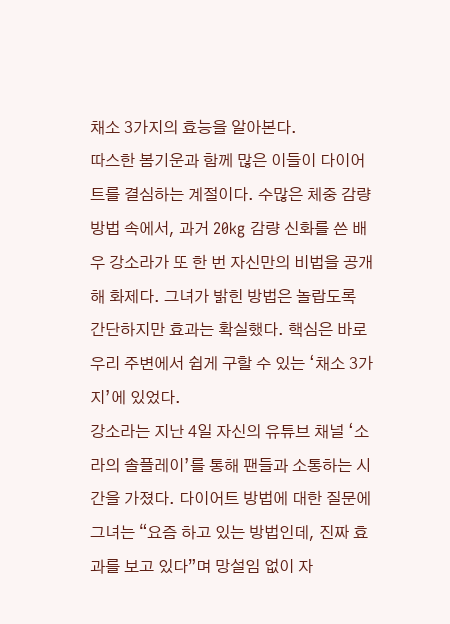채소 3가지의 효능을 알아본다.
따스한 봄기운과 함께 많은 이들이 다이어트를 결심하는 계절이다. 수많은 체중 감량 방법 속에서, 과거 20kg 감량 신화를 쓴 배우 강소라가 또 한 번 자신만의 비법을 공개해 화제다. 그녀가 밝힌 방법은 놀랍도록 간단하지만 효과는 확실했다. 핵심은 바로 우리 주변에서 쉽게 구할 수 있는 ‘채소 3가지’에 있었다.
강소라는 지난 4일 자신의 유튜브 채널 ‘소라의 솔플레이’를 통해 팬들과 소통하는 시간을 가졌다. 다이어트 방법에 대한 질문에 그녀는 “요즘 하고 있는 방법인데, 진짜 효과를 보고 있다”며 망설임 없이 자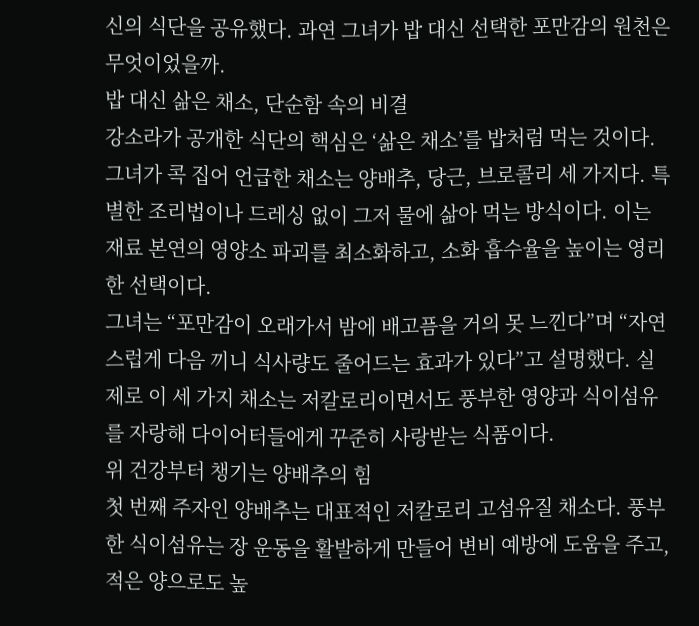신의 식단을 공유했다. 과연 그녀가 밥 대신 선택한 포만감의 원천은 무엇이었을까.
밥 대신 삶은 채소, 단순함 속의 비결
강소라가 공개한 식단의 핵심은 ‘삶은 채소’를 밥처럼 먹는 것이다. 그녀가 콕 집어 언급한 채소는 양배추, 당근, 브로콜리 세 가지다. 특별한 조리법이나 드레싱 없이 그저 물에 삶아 먹는 방식이다. 이는 재료 본연의 영양소 파괴를 최소화하고, 소화 흡수율을 높이는 영리한 선택이다.
그녀는 “포만감이 오래가서 밤에 배고픔을 거의 못 느낀다”며 “자연스럽게 다음 끼니 식사량도 줄어드는 효과가 있다”고 설명했다. 실제로 이 세 가지 채소는 저칼로리이면서도 풍부한 영양과 식이섬유를 자랑해 다이어터들에게 꾸준히 사랑받는 식품이다.
위 건강부터 챙기는 양배추의 힘
첫 번째 주자인 양배추는 대표적인 저칼로리 고섬유질 채소다. 풍부한 식이섬유는 장 운동을 활발하게 만들어 변비 예방에 도움을 주고, 적은 양으로도 높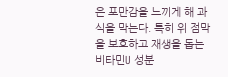은 포만감을 느끼게 해 과식을 막는다. 특히 위 점막을 보호하고 재생을 돕는 비타민U 성분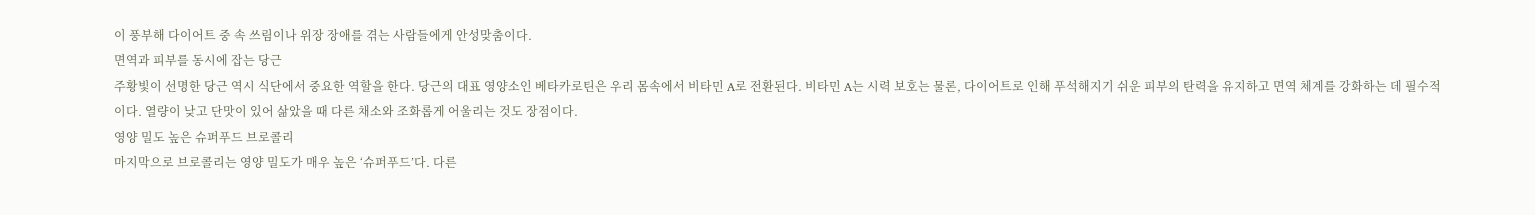이 풍부해 다이어트 중 속 쓰림이나 위장 장애를 겪는 사람들에게 안성맞춤이다.
면역과 피부를 동시에 잡는 당근
주황빛이 선명한 당근 역시 식단에서 중요한 역할을 한다. 당근의 대표 영양소인 베타카로틴은 우리 몸속에서 비타민 A로 전환된다. 비타민 A는 시력 보호는 물론, 다이어트로 인해 푸석해지기 쉬운 피부의 탄력을 유지하고 면역 체계를 강화하는 데 필수적이다. 열량이 낮고 단맛이 있어 삶았을 때 다른 채소와 조화롭게 어울리는 것도 장점이다.
영양 밀도 높은 슈퍼푸드 브로콜리
마지막으로 브로콜리는 영양 밀도가 매우 높은 ‘슈퍼푸드’다. 다른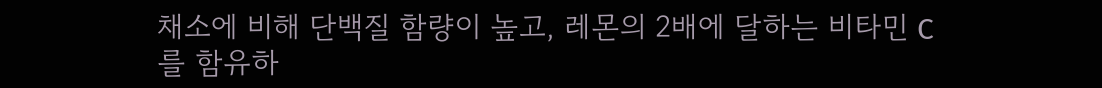채소에 비해 단백질 함량이 높고, 레몬의 2배에 달하는 비타민 C를 함유하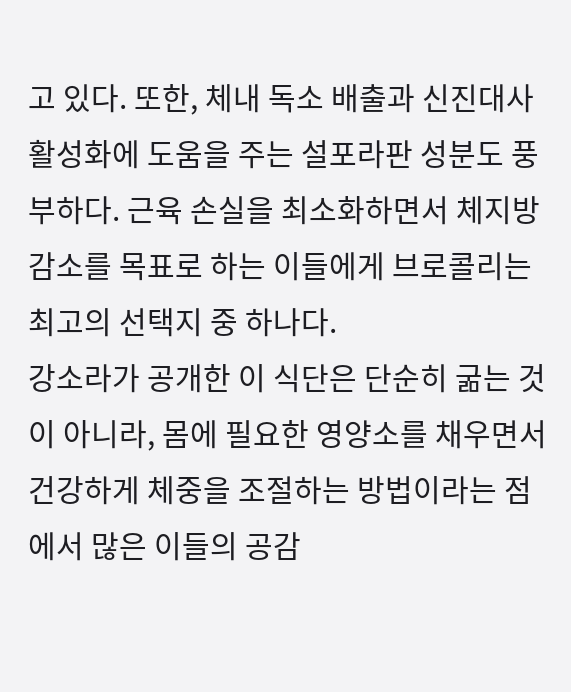고 있다. 또한, 체내 독소 배출과 신진대사 활성화에 도움을 주는 설포라판 성분도 풍부하다. 근육 손실을 최소화하면서 체지방 감소를 목표로 하는 이들에게 브로콜리는 최고의 선택지 중 하나다.
강소라가 공개한 이 식단은 단순히 굶는 것이 아니라, 몸에 필요한 영양소를 채우면서 건강하게 체중을 조절하는 방법이라는 점에서 많은 이들의 공감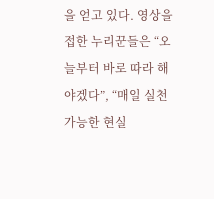을 얻고 있다. 영상을 접한 누리꾼들은 “오늘부터 바로 따라 해야겠다”, “매일 실천 가능한 현실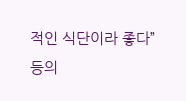적인 식단이라 좋다” 등의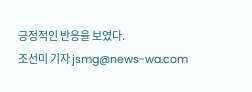긍정적인 반응을 보였다.
조선미 기자 jsmg@news-wa.com